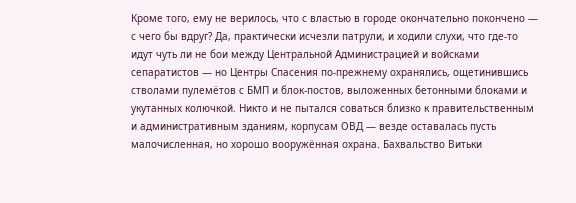Кроме того, ему не верилось, что с властью в городе окончательно покончено — с чего бы вдруг? Да, практически исчезли патрули, и ходили слухи, что где-то идут чуть ли не бои между Центральной Администрацией и войсками сепаратистов — но Центры Спасения по-прежнему охранялись, ощетинившись стволами пулемётов с БМП и блок-постов, выложенных бетонными блоками и укутанных колючкой. Никто и не пытался соваться близко к правительственным и административным зданиям, корпусам ОВД — везде оставалась пусть малочисленная, но хорошо вооружённая охрана. Бахвальство Витьки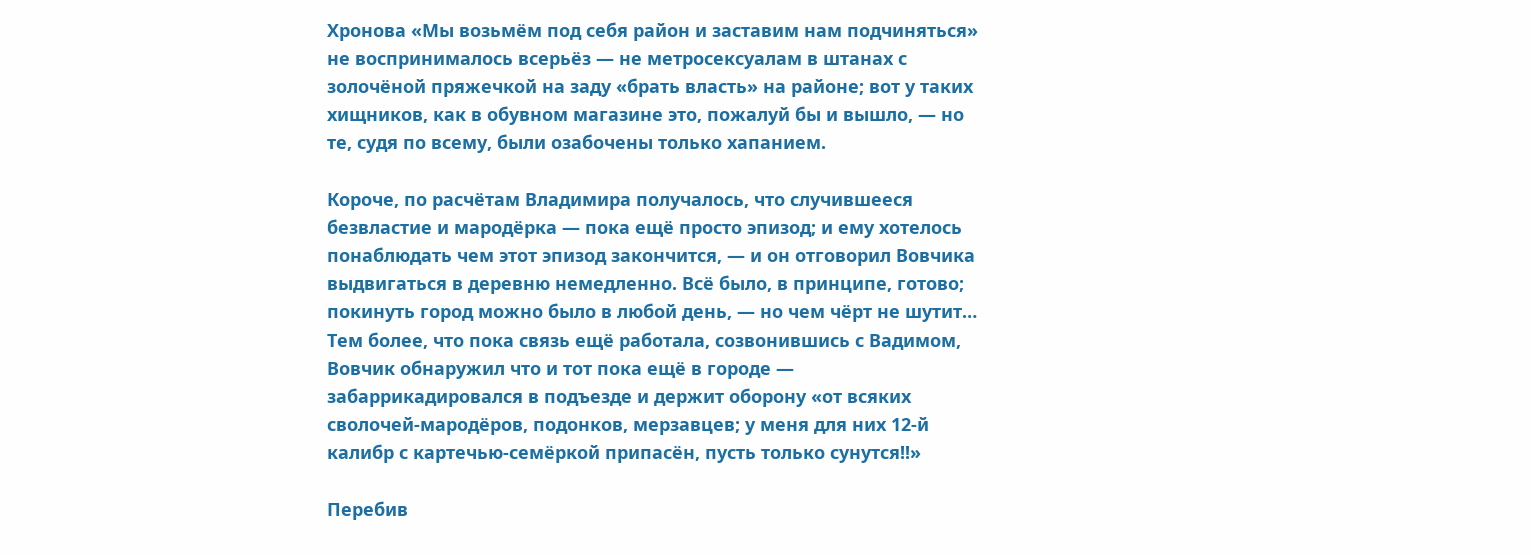Хронова «Мы возьмём под себя район и заставим нам подчиняться» не воспринималось всерьёз — не метросексуалам в штанах с золочёной пряжечкой на заду «брать власть» на районе; вот у таких хищников, как в обувном магазине это, пожалуй бы и вышло, — но те, судя по всему, были озабочены только хапанием.

Короче, по расчётам Владимира получалось, что случившееся безвластие и мародёрка — пока ещё просто эпизод; и ему хотелось понаблюдать чем этот эпизод закончится, — и он отговорил Вовчика выдвигаться в деревню немедленно. Всё было, в принципе, готово; покинуть город можно было в любой день, — но чем чёрт не шутит… Тем более, что пока связь ещё работала, созвонившись с Вадимом, Вовчик обнаружил что и тот пока ещё в городе — забаррикадировался в подъезде и держит оборону «от всяких сволочей-мародёров, подонков, мерзавцев; у меня для них 12-й калибр с картечью-семёркой припасён, пусть только сунутся!!»

Перебив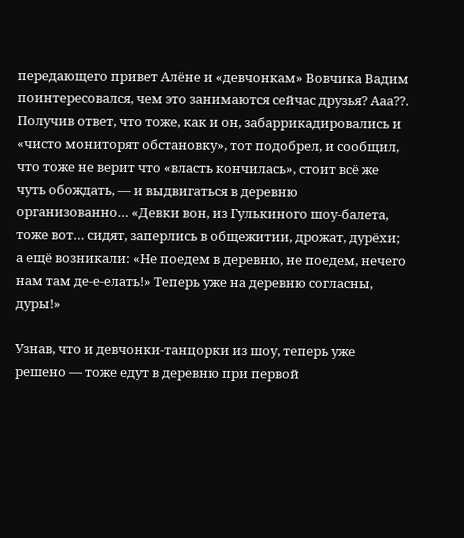передающего привет Алёне и «девчонкам» Вовчика Вадим поинтересовался, чем это занимаются сейчас друзья? Ааа??. Получив ответ, что тоже, как и он, забаррикадировались и «чисто мониторят обстановку», тот подобрел, и сообщил, что тоже не верит что «власть кончилась», стоит всё же чуть обождать, — и выдвигаться в деревню организованно… «Девки вон, из Гулькиного шоу-балета, тоже вот… сидят, заперлись в общежитии, дрожат, дурёхи; а ещё возникали: «Не поедем в деревню, не поедем, нечего нам там де-е-елать!» Теперь уже на деревню согласны, дуры!»

Узнав, что и девчонки-танцорки из шоу, теперь уже решено — тоже едут в деревню при первой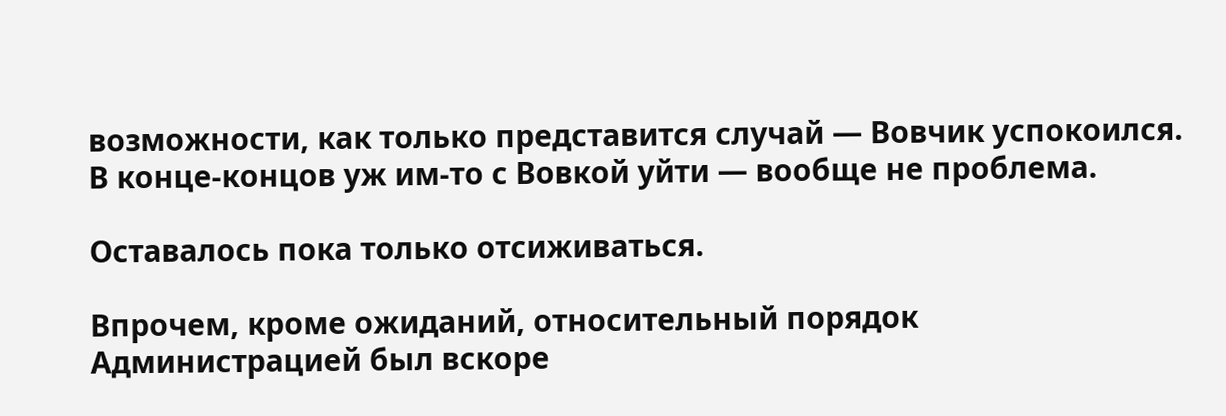возможности, как только представится случай — Вовчик успокоился. В конце-концов уж им-то с Вовкой уйти — вообще не проблема.

Оставалось пока только отсиживаться.

Впрочем, кроме ожиданий, относительный порядок Администрацией был вскоре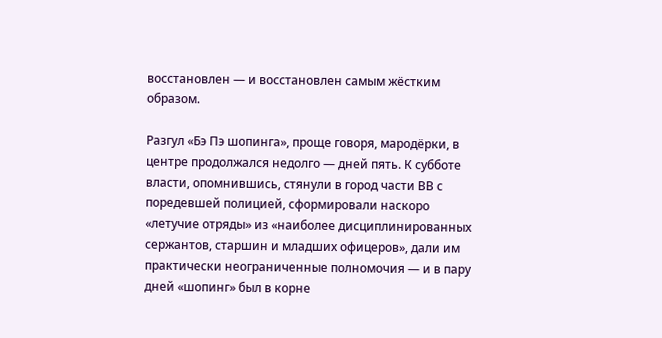восстановлен — и восстановлен самым жёстким образом.

Разгул «Бэ Пэ шопинга», проще говоря, мародёрки, в центре продолжался недолго — дней пять. К субботе власти, опомнившись, стянули в город части ВВ с поредевшей полицией, сформировали наскоро «летучие отряды» из «наиболее дисциплинированных сержантов, старшин и младших офицеров», дали им практически неограниченные полномочия — и в пару дней «шопинг» был в корне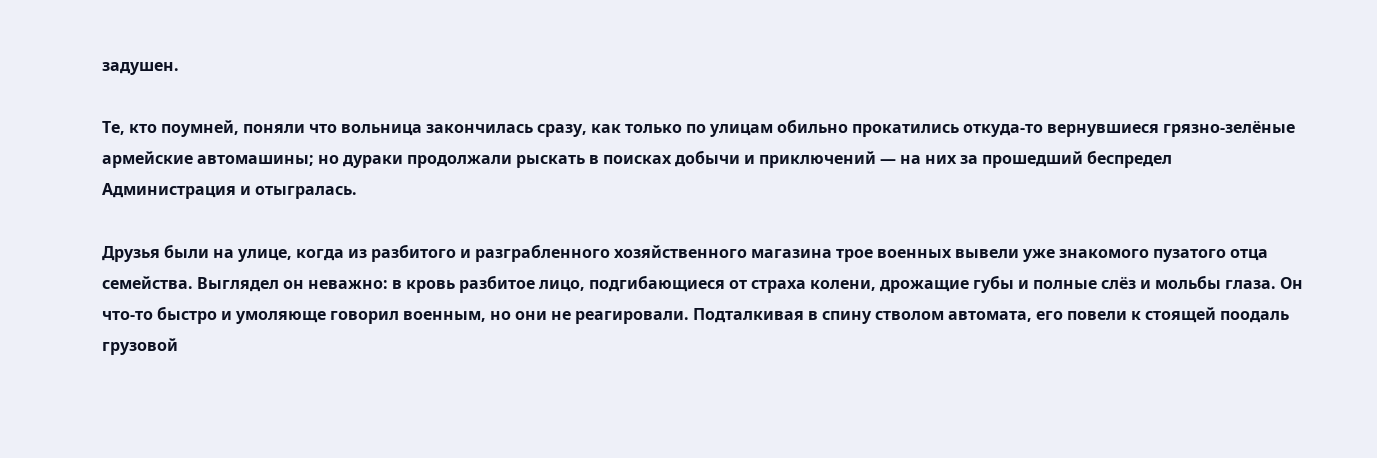задушен.

Те, кто поумней, поняли что вольница закончилась сразу, как только по улицам обильно прокатились откуда-то вернувшиеся грязно-зелёные армейские автомашины; но дураки продолжали рыскать в поисках добычи и приключений — на них за прошедший беспредел Администрация и отыгралась.

Друзья были на улице, когда из разбитого и разграбленного хозяйственного магазина трое военных вывели уже знакомого пузатого отца семейства. Выглядел он неважно: в кровь разбитое лицо, подгибающиеся от страха колени, дрожащие губы и полные слёз и мольбы глаза. Он что-то быстро и умоляюще говорил военным, но они не реагировали. Подталкивая в спину стволом автомата, его повели к стоящей поодаль грузовой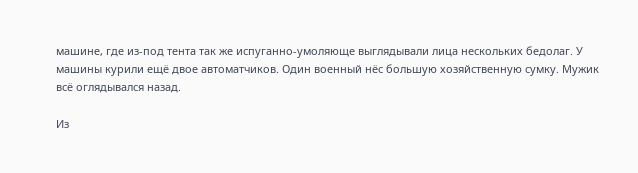машине, где из-под тента так же испуганно-умоляюще выглядывали лица нескольких бедолаг. У машины курили ещё двое автоматчиков. Один военный нёс большую хозяйственную сумку. Мужик всё оглядывался назад.

Из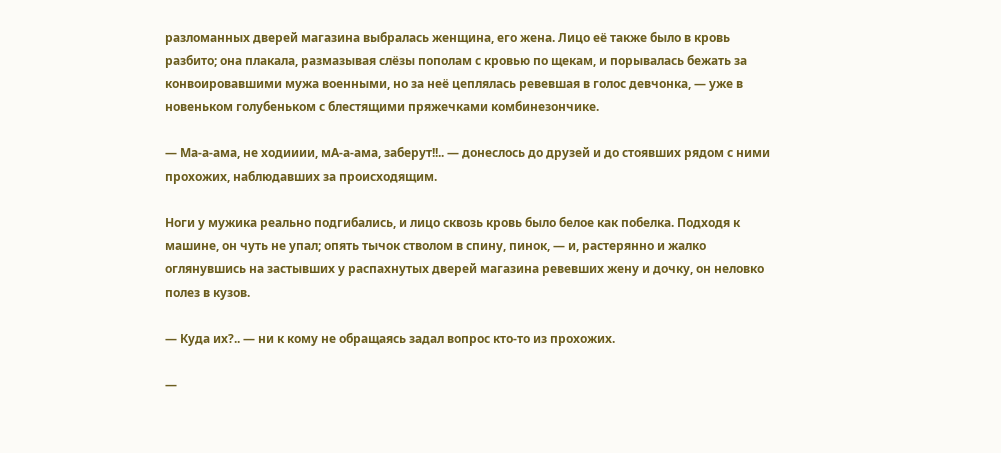разломанных дверей магазина выбралась женщина, его жена. Лицо её также было в кровь разбито; она плакала, размазывая слёзы пополам с кровью по щекам, и порывалась бежать за конвоировавшими мужа военными, но за неё цеплялась ревевшая в голос девчонка, — уже в новеньком голубеньком с блестящими пряжечками комбинезончике.

— Ма-а-ама, не ходииии, мА-а-ама, заберут!!.. — донеслось до друзей и до стоявших рядом с ними прохожих, наблюдавших за происходящим.

Ноги у мужика реально подгибались, и лицо сквозь кровь было белое как побелка. Подходя к машине, он чуть не упал; опять тычок стволом в спину, пинок, — и, растерянно и жалко оглянувшись на застывших у распахнутых дверей магазина ревевших жену и дочку, он неловко полез в кузов.

— Куда их?.. — ни к кому не обращаясь задал вопрос кто-то из прохожих.

—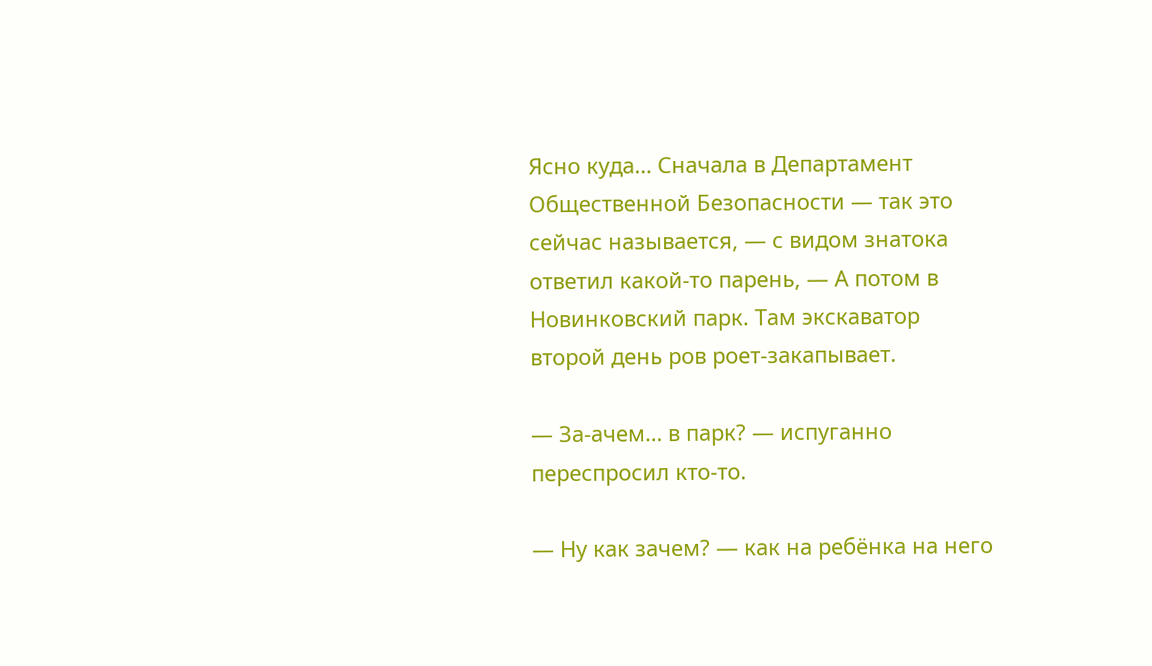Ясно куда… Сначала в Департамент Общественной Безопасности — так это сейчас называется, — с видом знатока ответил какой-то парень, — А потом в Новинковский парк. Там экскаватор второй день ров роет-закапывает.

— За-ачем… в парк? — испуганно переспросил кто-то.

— Ну как зачем? — как на ребёнка на него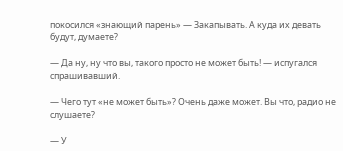покосился «знающий парень» — Закапывать. А куда их девать будут, думаете?

— Да ну, ну что вы, такого просто не может быть! — испугался спрашивавший.

— Чего тут «не может быть»? Очень даже может. Вы что, радио не слушаете?

— У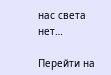нас света нет…

Перейти на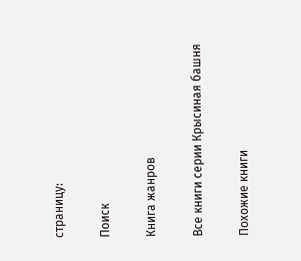страницу:

Поиск

Книга жанров

Все книги серии Крысиная башня

Похожие книги